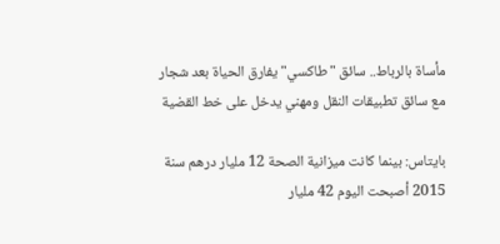مأساة بالرباط.. سائق "طاكسي" يفارق الحياة بعد شجار مع سائق تطبيقات النقل ومهني يدخل على خط القضية

بايتاس: بينما كانت ميزانية الصحة 12 مليار درهم سنة 2015 أصبحت اليوم 42 مليار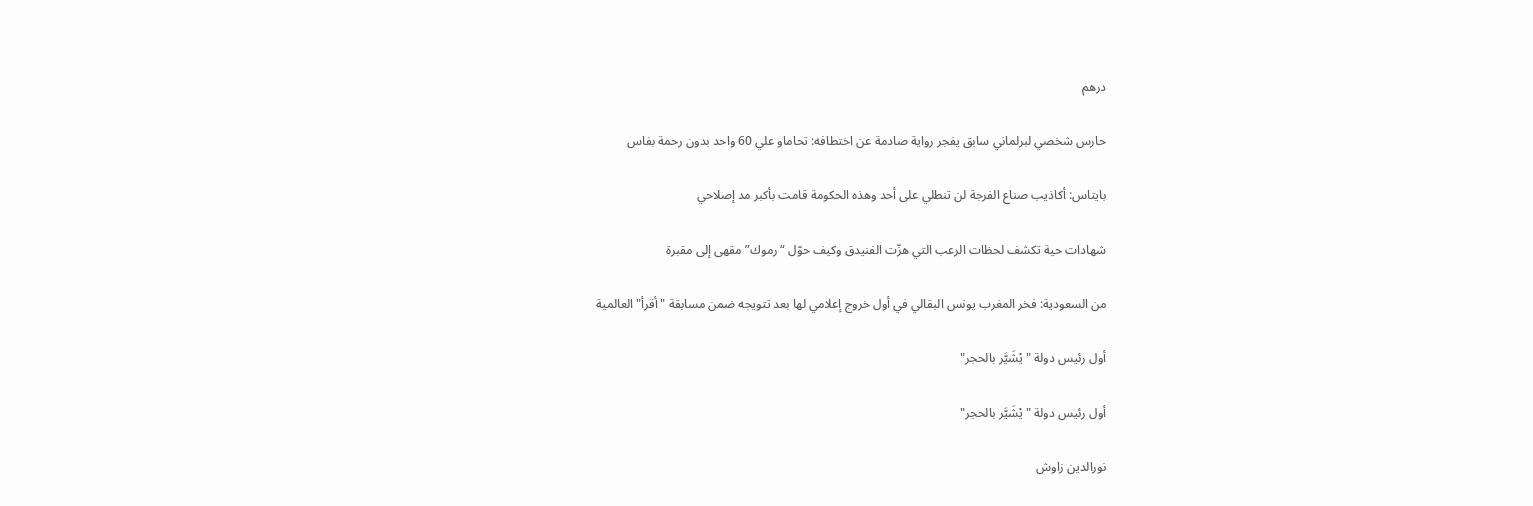درهم

حارس شخصي لبرلماني سابق يفجر رواية صادمة عن اختطافه: تحاماو علي 60 واحد بدون رحمة بفاس

بايتاس: أكاذيب صناع الفرجة لن تنطلي على أحد وهذه الحكومة قامت بأكبر مد إصلاحي

شهادات حية تكشف لحظات الرعب التي هزّت الفنيدق وكيف حوّل “رموك” مقهى إلى مقبرة

من السعودية: فخر المغرب يونس البقالي في أول خروج إعلامي لها بعد تتويجه ضمن مسابقة "أقرأ" العالمية

أول رئيس دولة "يْشَيَّر بالحجر"

أول رئيس دولة "يْشَيَّر بالحجر"

نورالدين زاوش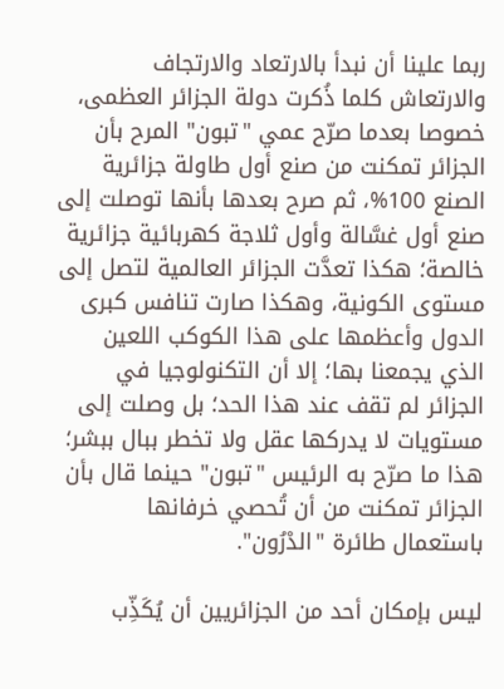ربما علينا أن نبدأ بالارتعاد والارتجاف والارتعاش كلما ذُكرت دولة الجزائر العظمى، خصوصا بعدما صرّح عمي "تبون" المرح بأن الجزائر تمكنت من صنع أول طاولة جزائرية الصنع 100%، ثم صرح بعدها بأنها توصلت إلى صنع أول غسَّالة وأول ثلاجة كهربائية جزائرية خالصة؛ هكذا تعدَّت الجزائر العالمية لتصل إلى مستوى الكونية، وهكذا صارت تنافس كبرى الدول وأعظمها على هذا الكوكب اللعين الذي يجمعنا بها؛ إلا أن التكنولوجيا في الجزائر لم تقف عند هذا الحد؛ بل وصلت إلى مستويات لا يدركها عقل ولا تخطر ببال ببشر؛ هذا ما صرّح به الرئيس "تبون" حينما قال بأن الجزائر تمكنت من أن تُحصي خرفانها باستعمال طائرة "الدْرُون".

ليس بإمكان أحد من الجزائريين أن يُكَذِّب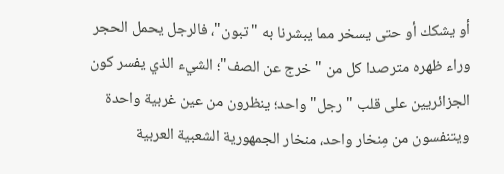أو يشكك أو حتى يسخر مما يبشرنا به "تبون"، فالرجل يحمل الحجر وراء ظهره مترصدا كل من "خرج عن الصف"؛ الشيء الذي يفسر كون الجزائريين على قلب "رجل" واحد؛ ينظرون من عين غربية واحدة ويتنفسون من مِنخار واحد، منخار الجمهورية الشعبية العربية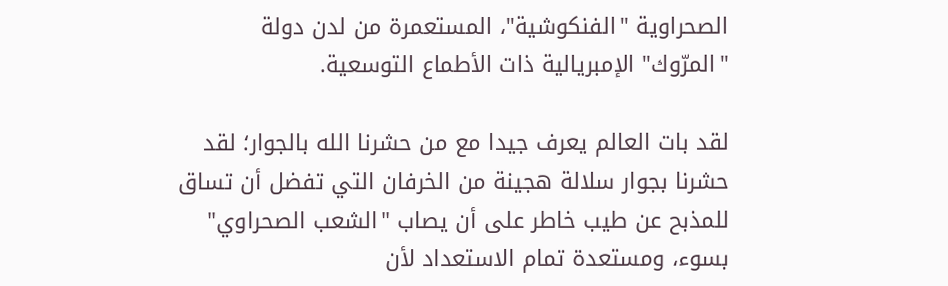الصحراوية "الفنكوشية"، المستعمرة من لدن دولة "المرّوك" الإمبريالية ذات الأطماع التوسعية.

لقد بات العالم يعرف جيدا مع من حشرنا الله بالجوار؛ لقد حشرنا بجوار سلالة هجينة من الخرفان التي تفضل أن تساق للمذبح عن طيب خاطر على أن يصاب "الشعب الصحراوي" بسوء، ومستعدة تمام الاستعداد لأن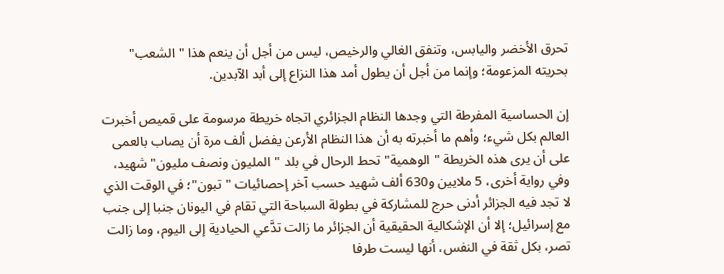تحرق الأخضر واليابس، وتنفق الغالي والرخيص، ليس من أجل أن ينعم هذا "الشعب" بحريته المزعومة؛ وإنما من أجل أن يطول أمد هذا النزاع إلى أبد الآبدين.

إن الحساسية المفرطة التي وجدها النظام الجزائري اتجاه خريطة مرسومة على قميص أخبرت العالم بكل شيء؛ وأهم ما أخبرته به أن هذا النظام الأرعن يفضل ألف مرة أن يصاب بالعمى على أن يرى هذه الخريطة "الوهمية" تحط الرحال في بلد "المليون ونصف مليون" شهيد، وفي رواية أخرى، 5 ملايين و630 ألف شهيد حسب آخر إحصائيات "تبون"؛ في الوقت الذي لا تجد فيه الجزائر أدنى حرج للمشاركة في بطولة السباحة التي تقام في اليونان جنبا إلى جنب مع إسرائيل؛ إلا أن الإشكالية الحقيقية أن الجزائر ما زالت تدَّعي الحيادية إلى اليوم، وما زالت تصر، بكل ثقة في النفس، أنها ليست طرفا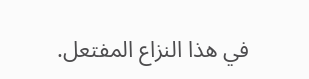في هذا النزاع المفتعل.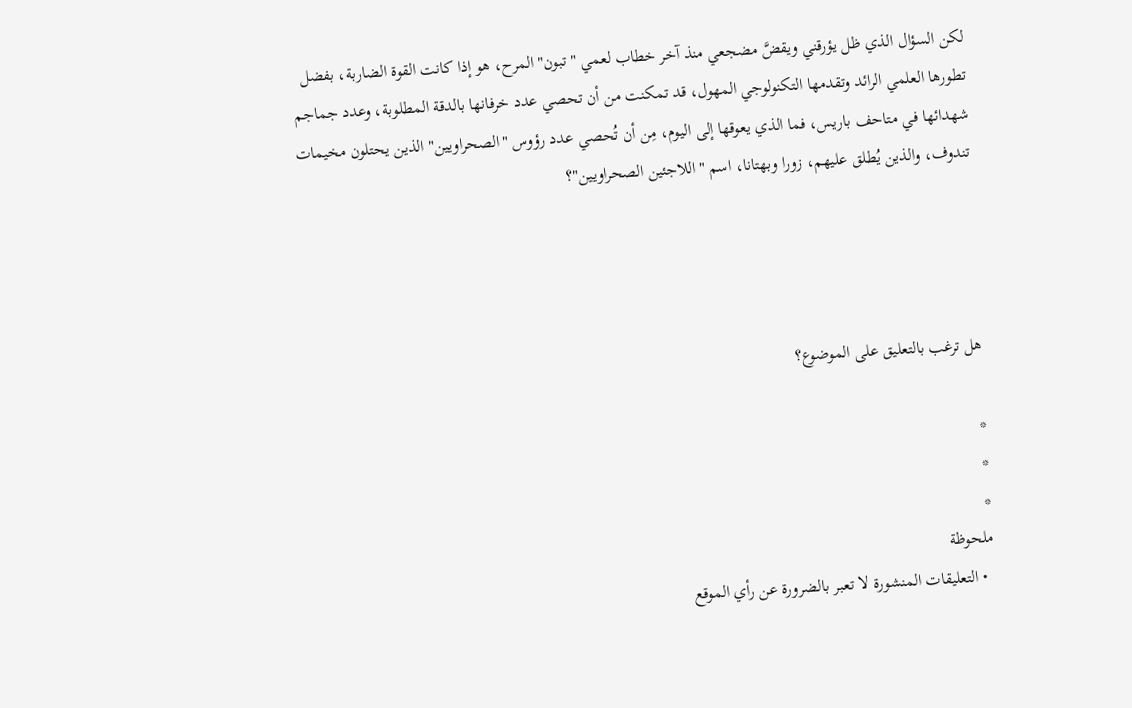لكن السؤال الذي ظل يؤرقني ويقضَّ مضجعي منذ آخر خطاب لعمي "تبون" المرح، هو إذا كانت القوة الضاربة، بفضل تطورها العلمي الرائد وتقدمها التكنولوجي المهول، قد تمكنت من أن تحصي عدد خرفانها بالدقة المطلوبة، وعدد جماجم شهدائها في متاحف باريس، فما الذي يعوقها إلى اليوم، مِن أن تُحصي عدد رؤوس "الصحراويين" الذين يحتلون مخيمات تندوف، والذين يُطلق عليهم، زورا وبهتانا، اسم "اللاجئين الصحراويين"؟




هل ترغب بالتعليق على الموضوع؟

*
*
*
ملحوظة
  • التعليقات المنشورة لا تعبر بالضرورة عن رأي الموقع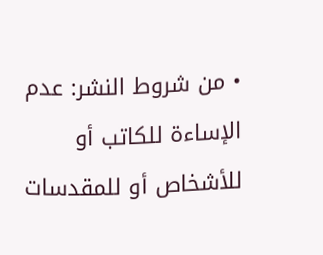• من شروط النشر: عدم الإساءة للكاتب أو للأشخاص أو للمقدسات